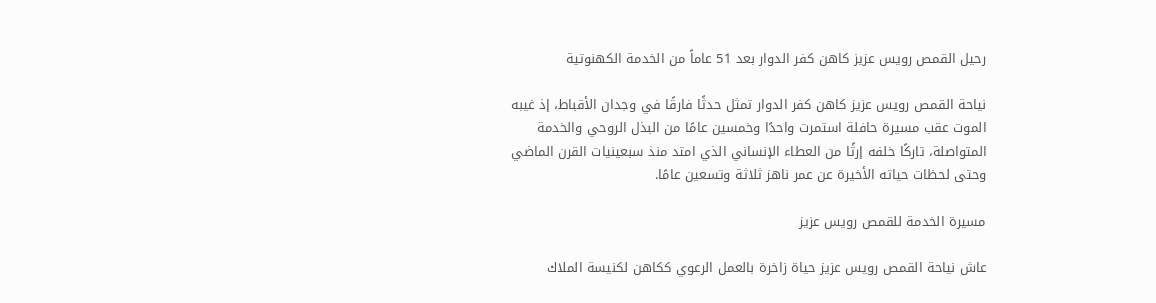رحيل القمص رويس عزيز كاهن كفر الدوار بعد 51 عاماً من الخدمة الكهنوتية

نياحة القمص رويس عزيز كاهن كفر الدوار تمثل حدثًا فارقًا في وجدان الأقباط، إذ غيبه الموت عقب مسيرة حافلة استمرت واحدًا وخمسين عامًا من البذل الروحي والخدمة المتواصلة، تاركًا خلفه إرثًا من العطاء الإنساني الذي امتد منذ سبعينيات القرن الماضي وحتى لحظات حياته الأخيرة عن عمر ناهز ثلاثة وتسعين عامًا.

مسيرة الخدمة للقمص رويس عزيز

عاش نياحة القمص رويس عزيز حياة زاخرة بالعمل الرعوي ككاهن لكنيسة الملاك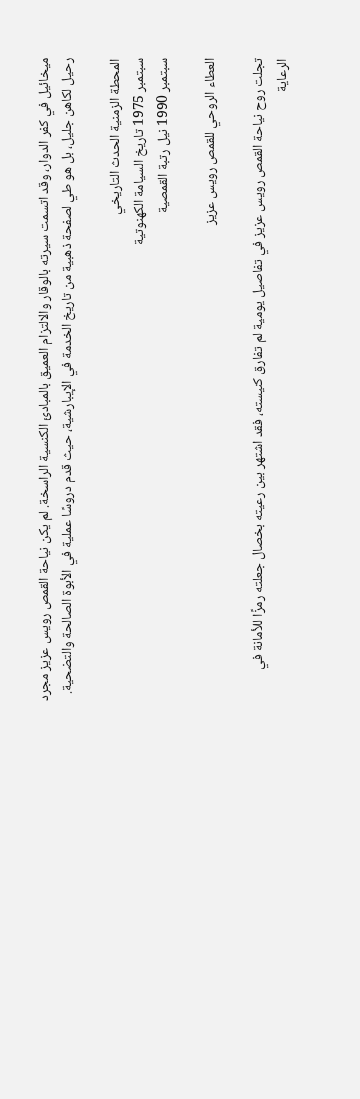ميخائيل في كفر الدوار، وقد اتسمت سيرته بالوقار والالتزام العميق بالمبادئ الكنسية الراسخة. لم يكن نياحة القمص رويس عزيز مجرد رحيل لكاهن جليل، بل هو طي لصفحة ذهبية من تاريخ الخدمة في الإيبارشية، حيث قدم دروسًا عملية في الأبوة الصالحة والتضحية.

المحطة الزمنية الحدث التاريخي
سبتمبر 1975 تاريخ السيامة الكهنوتية
سبتمبر 1990 نيل رتبة القمصية

العطاء الروحي للقمص رويس عزيز

تجلت روح نياحة القمص رويس عزيز في تفاصيل يومية لم تفارق كنيسته، فقد اشتهر بين رعيته بخصال جعلته رمزًا للأمانة في الرعاية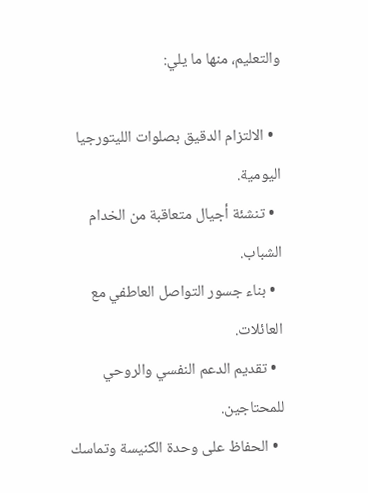والتعليم، منها ما يلي:

  • الالتزام الدقيق بصلوات الليتورجيا اليومية.
  • تنشئة أجيال متعاقبة من الخدام الشباب.
  • بناء جسور التواصل العاطفي مع العائلات.
  • تقديم الدعم النفسي والروحي للمحتاجين.
  • الحفاظ على وحدة الكنيسة وتماسك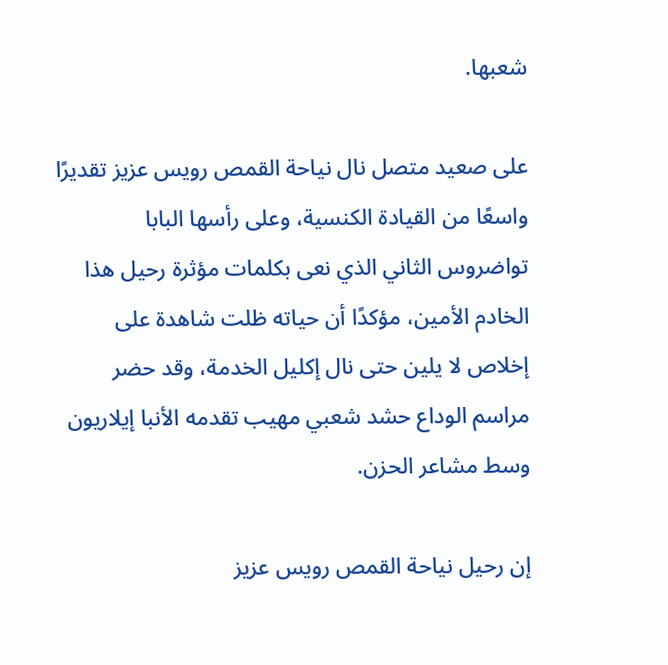شعبها.

على صعيد متصل نال نياحة القمص رويس عزيز تقديرًا واسعًا من القيادة الكنسية، وعلى رأسها البابا تواضروس الثاني الذي نعى بكلمات مؤثرة رحيل هذا الخادم الأمين، مؤكدًا أن حياته ظلت شاهدة على إخلاص لا يلين حتى نال إكليل الخدمة، وقد حضر مراسم الوداع حشد شعبي مهيب تقدمه الأنبا إيلاريون وسط مشاعر الحزن.

إن رحيل نياحة القمص رويس عزيز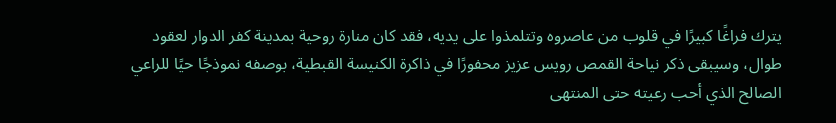يترك فراغًا كبيرًا في قلوب من عاصروه وتتلمذوا على يديه، فقد كان منارة روحية بمدينة كفر الدوار لعقود طوال، وسيبقى ذكر نياحة القمص رويس عزيز محفورًا في ذاكرة الكنيسة القبطية، بوصفه نموذجًا حيًا للراعي الصالح الذي أحب رعيته حتى المنتهى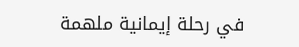في رحلة إيمانية ملهمة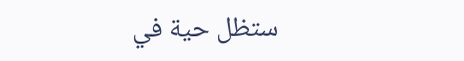ستظل حية في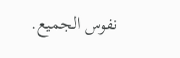نفوس الجميع.